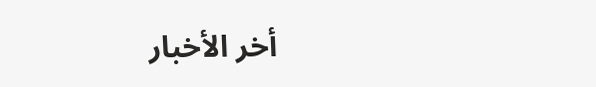أخر الأخبار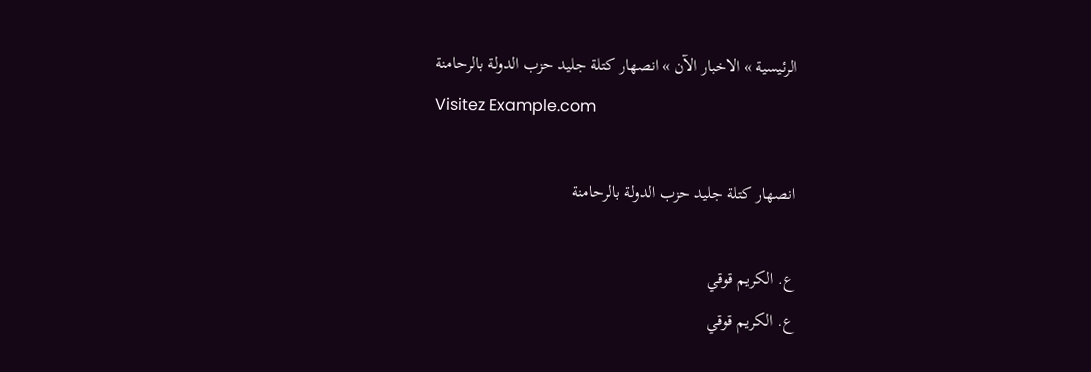الرئيسية » الاخبار الآن » انصهار كتلة جليد حزب الدولة بالرحامنة
Visitez Example.com

انصهار كتلة جليد حزب الدولة بالرحامنة

ع. الكريم قوقي
ع. الكريم قوقي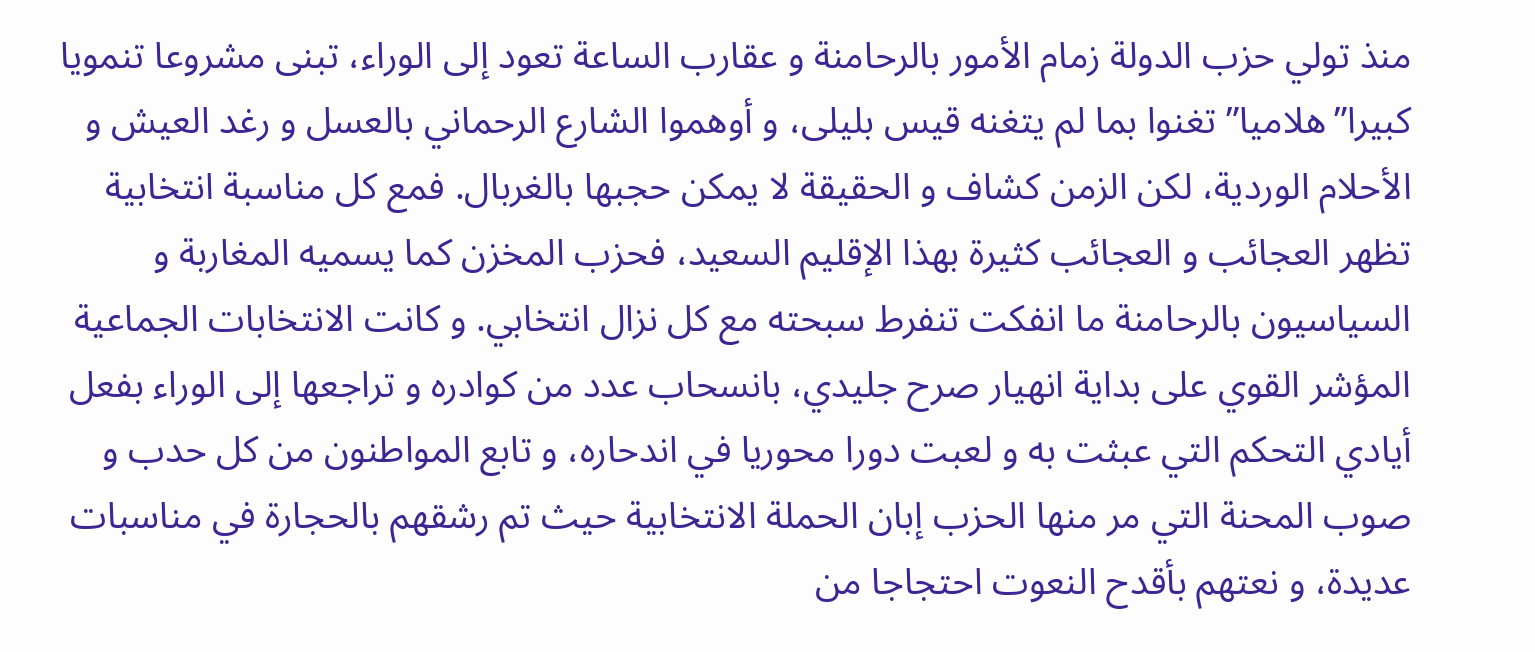منذ تولي حزب الدولة زمام الأمور بالرحامنة و عقارب الساعة تعود إلى الوراء، تبنى مشروعا تنمويا كبيرا”هلاميا” تغنوا بما لم يتغنه قيس بليلى، و أوهموا الشارع الرحماني بالعسل و رغد العيش و الأحلام الوردية، لكن الزمن كشاف و الحقيقة لا يمكن حجبها بالغربال. فمع كل مناسبة انتخابية تظهر العجائب و العجائب كثيرة بهذا الإقليم السعيد، فحزب المخزن كما يسميه المغاربة و السياسيون بالرحامنة ما انفكت تنفرط سبحته مع كل نزال انتخابي. و كانت الانتخابات الجماعية المؤشر القوي على بداية انهيار صرح جليدي، بانسحاب عدد من كوادره و تراجعها إلى الوراء بفعل أيادي التحكم التي عبثت به و لعبت دورا محوريا في اندحاره، و تابع المواطنون من كل حدب و صوب المحنة التي مر منها الحزب إبان الحملة الانتخابية حيث تم رشقهم بالحجارة في مناسبات عديدة، و نعتهم بأقدح النعوت احتجاجا من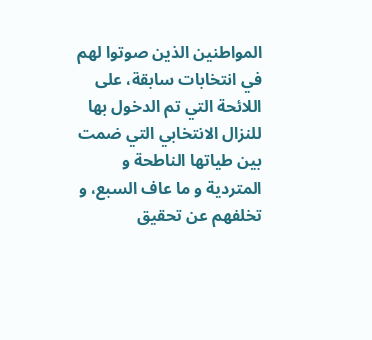المواطنين الذين صوتوا لهم في انتخابات سابقة، على اللائحة التي تم الدخول بها للنزال الانتخابي التي ضمت بين طياتها الناطحة و المتردية و ما عاف السبع، و تخلفهم عن تحقيق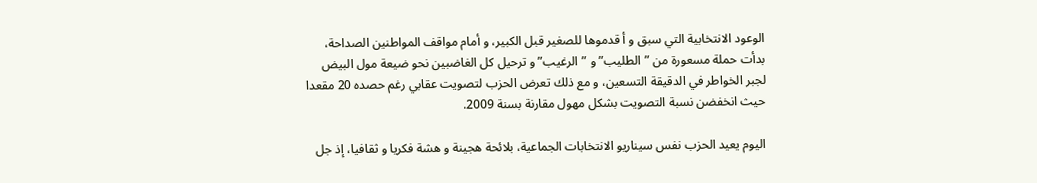الوعود الانتخابية التي سبق و أ قدموها للصغير قبل الكبير، و أمام مواقف المواطنين الصداحة، بدأت حملة مسعورة من ”الطليب” و ”الرغيب” و ترحيل كل الغاضبين نحو ضيعة مول البيض لجبر الخواطر في الدقيقة التسعين، و مع ذلك تعرض الحزب لتصويت عقابي رغم حصده 20 مقعدا حيث انخفضن نسبة التصويت بشكل مهول مقارنة بسنة 2009.

اليوم يعيد الحزب نفس سيناريو الانتخابات الجماعية، بلائحة هجينة و هشة فكريا و ثقافيا، إذ جل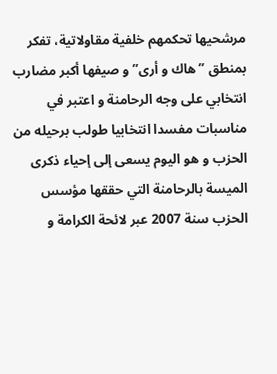مرشحيها تحكمهم خلفية مقاولاتية، تفكر بمنطق ”هاك و أرى” و صيفها أكبر مضارب انتخابي على وجه الرحامنة و اعتبر في مناسبات مفسدا انتخابيا طولب برحيله من الحزب و هو اليوم يسعى إلى إحياء ذكرى الميسة بالرحامنة التي حققها مؤسس الحزب سنة 2007 عبر لائحة الكرامة و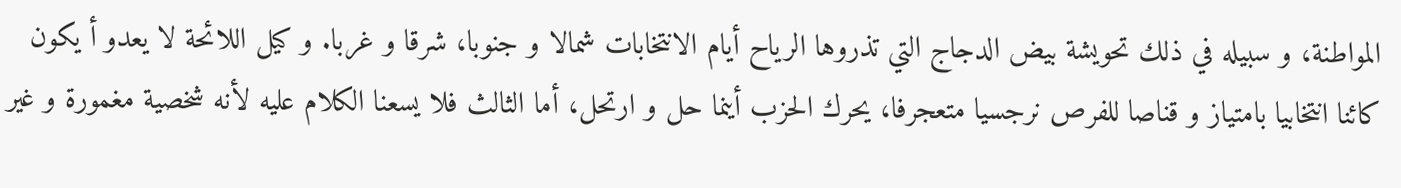المواطنة، و سبيله في ذلك تحويشة بيض الدجاج التي تذروها الرياح أيام الانتخابات شمالا و جنوبا، شرقا و غربا. و كيل اللائحة لا يعدو أ يكون كائنا انتخابيا بامتياز و قناصا للفرص نرجسيا متعجرفا، يحرك الحزب أينما حل و ارتحل، أما الثالث فلا يسعنا الكلام عليه لأنه شخصية مغمورة و غير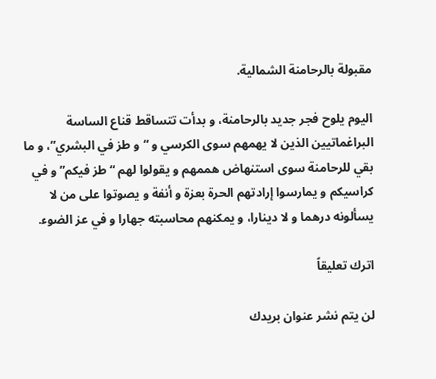مقبولة بالرحامنة الشمالية.

اليوم يلوح فجر جديد بالرحامنة، و بدأت تتساقط قناع الساسة البراغماتيين الذين لا يهمهم سوى الكرسي و “و طز في البشري”، و ما بقي للرحامنة سوى استنهاض هممهم و يقولوا لهم “طز فيكم” و في كراسيكم و يمارسوا إرادتهم الحرة بعزة و أنفة و يصوتوا على من لا يسألونه درهما و لا دينارا، و يمكنهم محاسبته جهارا و في عز الضوء.

اترك تعليقاً

لن يتم نشر عنوان بريدك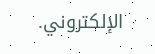الإلكتروني.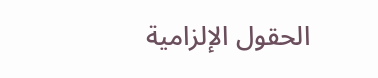الحقول الإلزامية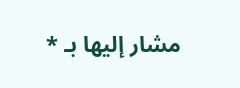مشار إليها بـ *